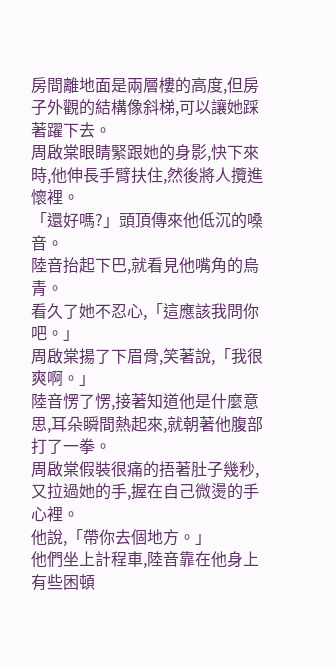房間離地面是兩層樓的高度,但房子外觀的結構像斜梯,可以讓她踩著躍下去。
周啟棠眼睛緊跟她的身影,快下來時,他伸長手臂扶住,然後將人攬進懷裡。
「還好嗎?」頭頂傳來他低沉的嗓音。
陸音抬起下巴,就看見他嘴角的烏青。
看久了她不忍心,「這應該我問你吧。」
周啟棠揚了下眉骨,笑著說,「我很爽啊。」
陸音愣了愣,接著知道他是什麼意思,耳朵瞬間熱起來,就朝著他腹部打了一拳。
周啟棠假裝很痛的捂著肚子幾秒,又拉過她的手,握在自己微燙的手心裡。
他說,「帶你去個地方。」
他們坐上計程車,陸音靠在他身上有些困頓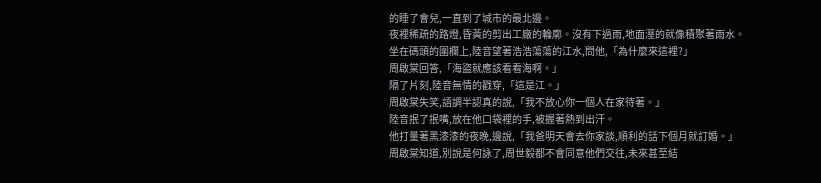的睡了會兒,一直到了城市的最北邊。
夜裡稀疏的路燈,昏黃的剪出工廠的輪廓。沒有下過雨,地面溼的就像積聚著雨水。
坐在碼頭的圍欄上,陸音望著浩浩蕩蕩的江水,問他,「為什麼來這裡?」
周啟棠回答,「海盜就應該看看海啊。」
隔了片刻,陸音無情的戳穿,「這是江。」
周啟棠失笑,語調半認真的說,「我不放心你一個人在家待著。」
陸音抿了抿嘴,放在他口袋裡的手,被握著熱到出汗。
他打量著黑漆漆的夜晚,邊說,「我爸明天會去你家談,順利的話下個月就訂婚。」
周啟棠知道,別說是何詠了,周世毅都不會同意他們交往,未來甚至結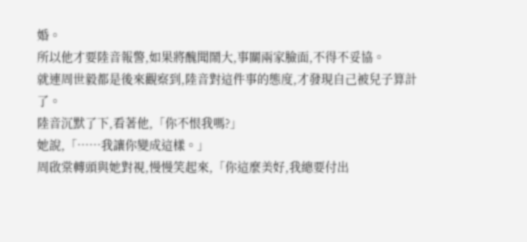婚。
所以他才要陸音報警,如果將醜聞鬧大,事關兩家臉面,不得不妥協。
就連周世毅都是後來觀察到,陸音對這件事的態度,才發現自己被兒子算計了。
陸音沉默了下,看著他,「你不恨我嗎?」
她說,「……我讓你變成這樣。」
周啟棠轉頭與她對視,慢慢笑起來,「你這麼美好,我總要付出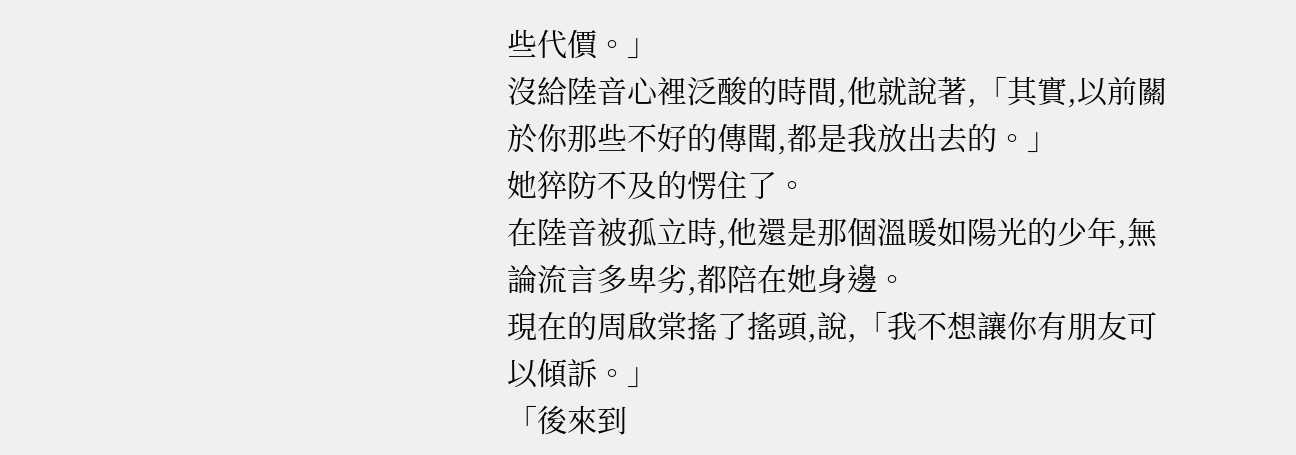些代價。」
沒給陸音心裡泛酸的時間,他就說著,「其實,以前關於你那些不好的傳聞,都是我放出去的。」
她猝防不及的愣住了。
在陸音被孤立時,他還是那個溫暖如陽光的少年,無論流言多卑劣,都陪在她身邊。
現在的周啟棠搖了搖頭,說,「我不想讓你有朋友可以傾訴。」
「後來到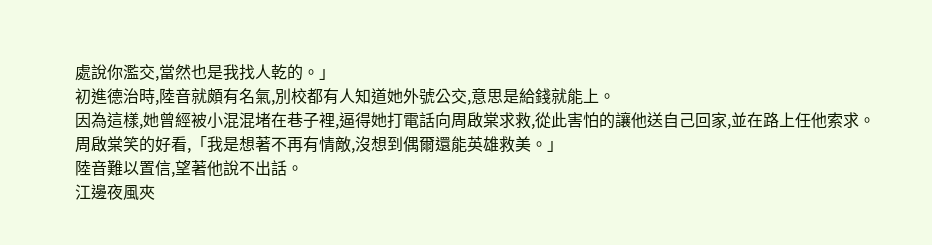處說你濫交,當然也是我找人乾的。」
初進德治時,陸音就頗有名氣,別校都有人知道她外號公交,意思是給錢就能上。
因為這樣,她曾經被小混混堵在巷子裡,逼得她打電話向周啟棠求救,從此害怕的讓他送自己回家,並在路上任他索求。
周啟棠笑的好看,「我是想著不再有情敵,沒想到偶爾還能英雄救美。」
陸音難以置信,望著他說不出話。
江邊夜風夾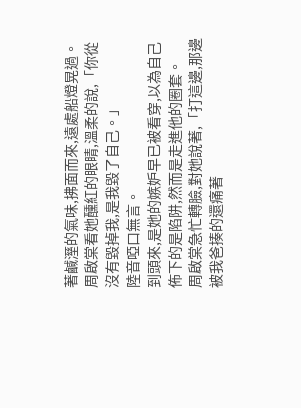著鹹溼的氣味,拂面而來,遠處船燈晃過。
周啟棠看她醺紅的眼睛,溫柔的說,「你從沒有毀掉我,是我毀了自己。」
陸音啞口無言。
到頭來,是她的嫉妒早已被看穿,以為自己佈下的是陷阱,然而是走進他的圈套。
周啟棠急忙轉臉,對她說著,「打這邊,那邊被我爸揍的還痛著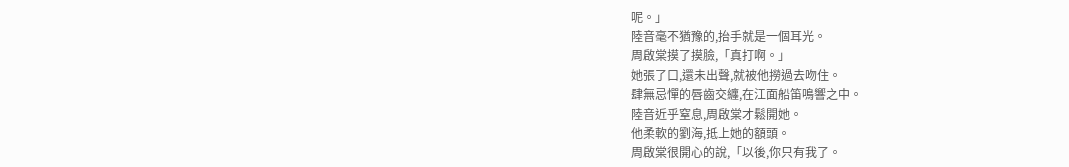呢。」
陸音毫不猶豫的,抬手就是一個耳光。
周啟棠摸了摸臉,「真打啊。」
她張了口,還未出聲,就被他撈過去吻住。
肆無忌憚的唇齒交纏,在江面船笛鳴響之中。
陸音近乎窒息,周啟棠才鬆開她。
他柔軟的劉海,抵上她的額頭。
周啟棠很開心的說,「以後,你只有我了。